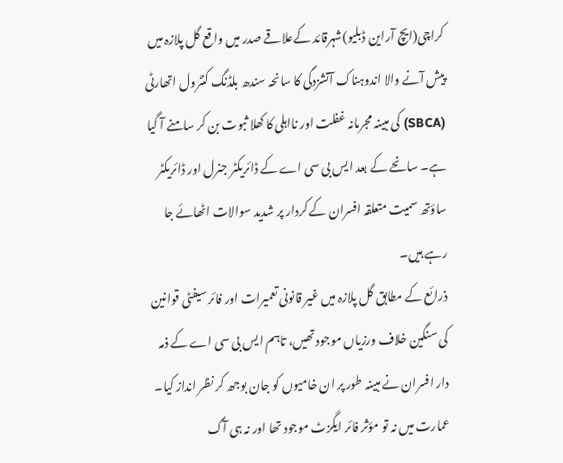کراچی(ایچ آراین ڈبلیو)شہرقائد کےعلاقے صدر میں واقع گل پلازہ میں پیش آنے والا اندوہناک آتشزدگی کا سانحہ سندھ بلڈنگ کنٹرول اتھارٹی (SBCA) کی مبینہ مجرمانہ غفلت اور نااہلی کا کھلا ثبوت بن کر سامنے آ گیا ہے۔ سانحے کے بعد ایس بی سی اے کے ڈائریکٹر جنرل اور ڈائریکٹر ساؤتھ سمیت متعلقہ افسران کے کردار پر شدید سوالات اٹھائے جا رہے ہیں۔
ذرائع کے مطابق گل پلازہ میں غیر قانونی تعمیرات اور فائر سیفٹی قوانین کی سنگین خلاف ورزیاں موجود تھیں، تاہم ایس بی سی اے کے ذمہ دار افسران نے مبینہ طور پر ان خامیوں کو جان بوجھ کر نظر انداز کیا۔ عمارت میں نہ تو مؤثر فائر ایگزٹ موجود تھا اور نہ ہی آگ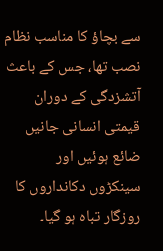سے بچاؤ کا مناسب نظام نصب تھا، جس کے باعث آتشزدگی کے دوران قیمتی انسانی جانیں ضائع ہوئیں اور سینکڑوں دکانداروں کا روزگار تباہ ہو گیا۔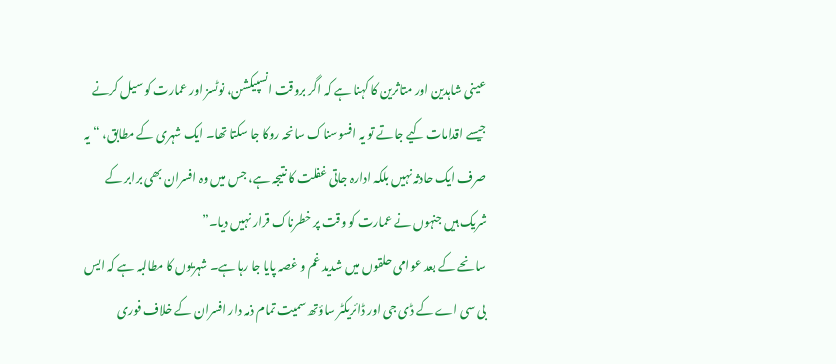عینی شاہدین اور متاثرین کا کہنا ہے کہ اگر بروقت انسپیکشن، نوٹسز اور عمارت کو سیل کرنے جیسے اقدامات کیے جاتے تو یہ افسوسناک سانحہ روکا جا سکتا تھا۔ ایک شہری کے مطابق، “یہ صرف ایک حادثہ نہیں بلکہ ادارہ جاتی غفلت کا نتیجہ ہے، جس میں وہ افسران بھی برابر کے شریک ہیں جنہوں نے عمارت کو وقت پر خطرناک قرار نہیں دیا۔”
سانحے کے بعد عوامی حلقوں میں شدید غم و غصہ پایا جا رہا ہے۔ شہریوں کا مطالبہ ہے کہ ایس بی سی اے کے ڈی جی اور ڈائریکٹر ساؤتھ سمیت تمام ذمہ دار افسران کے خلاف فوری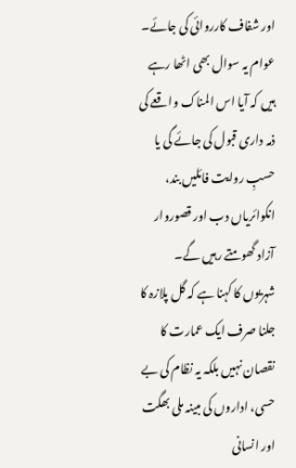اور شفاف کارروائی کی جائے۔ عوام یہ سوال بھی اٹھا رہے ہیں کہ آیا اس المناک واقعے کی ذمہ داری قبول کی جائے گی یا حسبِ روایت فائلیں بند، انکوائریاں دب اور قصوروار آزاد گھومتے رہیں گے۔
شہریوں کا کہنا ہے کہ گل پلازہ کا جلنا صرف ایک عمارت کا نقصان نہیں بلکہ یہ نظام کی بے حسی، اداروں کی مبینہ ملی بھگت اور انسانی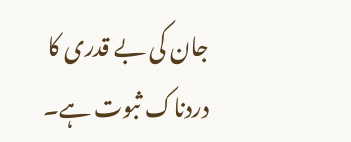جان کی بے قدری کا دردناک ثبوت ہے۔